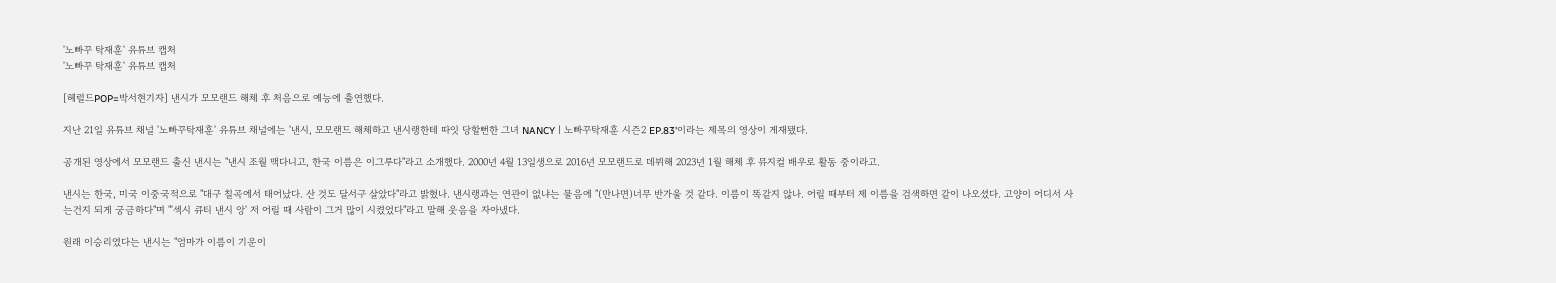'노빠꾸 탁재훈' 유튜브 캡처
'노빠꾸 탁재훈' 유튜브 캡처

[헤럴드POP=박서현기자] 낸시가 모모랜드 해체 후 처음으로 예능에 출연했다.

지난 21일 유튜브 채널 '노빠꾸탁재훈' 유튜브 채널에는 '낸시, 모모랜드 해체하고 낸시랭한테 따잇 당할뻔한 그녀 NANCYㅣ노빠꾸탁재훈 시즌2 EP.83'이라는 제목의 영상이 게재됐다.

공개된 영상에서 모모랜드 출신 낸시는 "낸시 조월 맥다니고, 한국 이름은 이그루다"라고 소개했다. 2000년 4월 13일생으로 2016년 모모랜드로 데뷔해 2023년 1월 해체 후 뮤지컬 배우로 활동 중이라고.

낸시는 한국, 미국 이중국적으로 "대구 칠곡에서 태어났다. 산 것도 달서구 살았다"라고 밝혔나. 낸시랭과는 연관이 없냐는 물음에 "(만나면)너무 반가울 것 같다. 이름이 똑같지 않나. 어릴 때부터 제 이름을 검색하면 같이 나오셨다. 고양이 어디서 사는건지 되게 궁금하다"며 "'섹시 큐티 낸시 앙' 저 어릴 때 사람이 그거 많이 시켰었다"라고 말해 웃음을 자아냈다.

원래 이승리였다는 낸시는 "엄마가 이름이 기운이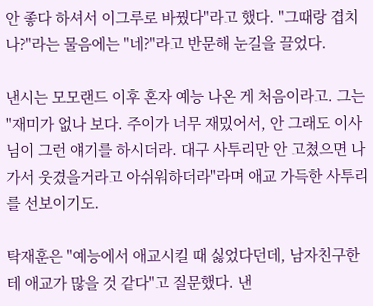안 좋다 하셔서 이그루로 바꿨다"라고 했다. "그때랑 겹치나?"라는 물음에는 "네?"라고 반문해 눈길을 끌었다.

낸시는 모모랜드 이후 혼자 예능 나온 게 처음이라고. 그는 "재미가 없나 보다. 주이가 너무 재밌어서, 안 그래도 이사님이 그런 얘기를 하시더라. 대구 사투리만 안 고쳤으면 나가서 웃겼을거라고 아쉬워하더라"라며 애교 가득한 사투리를 선보이기도.

탁재훈은 "예능에서 애교시킬 때 싫었다던데, 남자친구한테 애교가 많을 것 같다"고 질문했다. 낸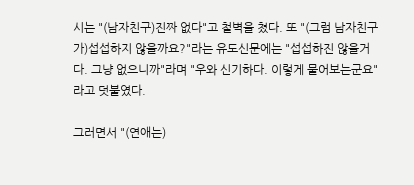시는 "(남자친구)진짜 없다"고 철벽을 쳤다. 또 "(그럼 남자친구가)섭섭하지 않을까요?"라는 유도신문에는 "섭섭하진 않을거다. 그냥 없으니까"라며 "우와 신기하다. 이렇게 물어보는군요"라고 덧붙였다.

그러면서 "(연애는)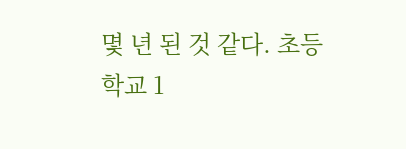몇 년 된 것 같다. 초등학교 1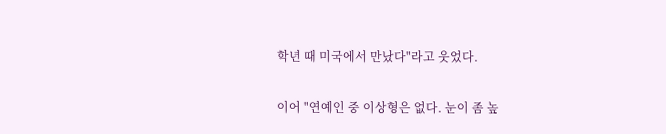학년 때 미국에서 만났다"라고 웃었다.

이어 "연예인 중 이상형은 없다. 눈이 좀 높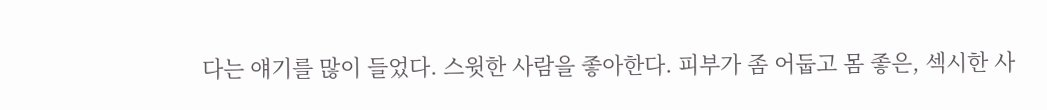다는 얘기를 많이 들었다. 스윗한 사람을 좋아한다. 피부가 좀 어둡고 몸 좋은, 섹시한 사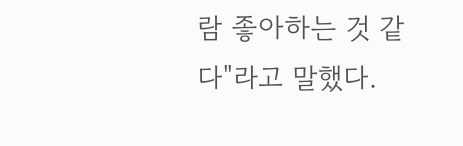람 좋아하는 것 같다"라고 말했다.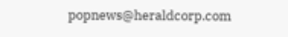popnews@heraldcorp.com